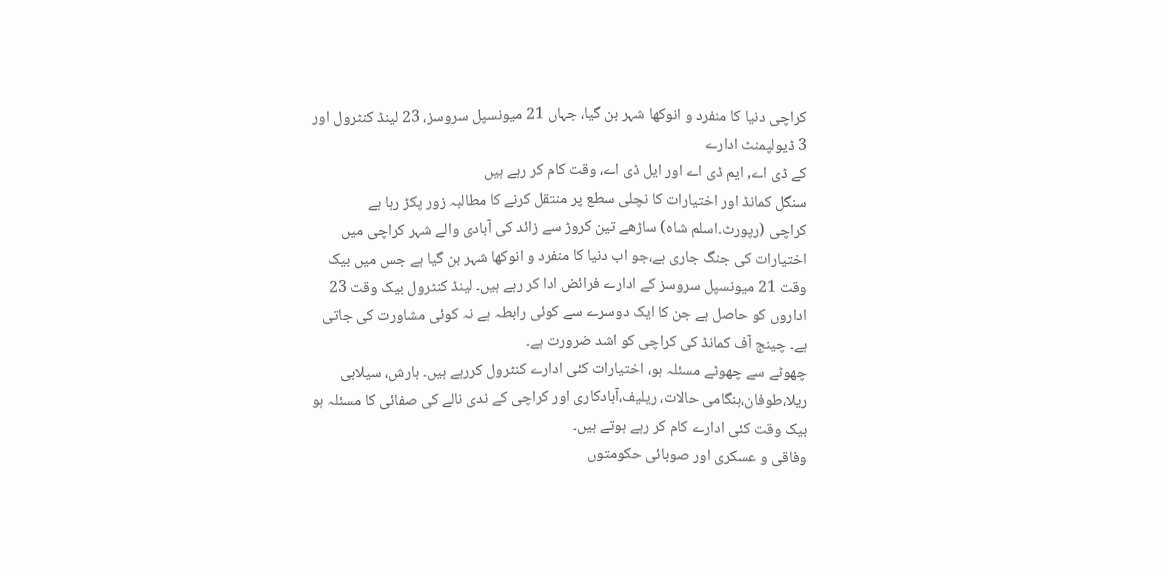کراچی دنیا کا منفرد و انوکھا شہر بن گیا، جہاں 21 میونسپل سروسز، 23 لینڈ کنٹرول اور 3 ڈیولپمنٹ ادارے
کے ڈی اے, ایم ڈی اے اور ایل ڈی اے، وقت کام کر رہے ہیں
سنگل کمانڈ اور اختیارات کا نچلی سطع پر منتقل کرنے کا مطالبہ زور پکڑ رہا ہے
کراچی (رپورٹ۔اسلم شاہ) ساڑھے تین کروڑ سے زائد کی آبادی والے شہر کراچی میں اختیارات کی جنگ جاری ہے،جو اب دنیا کا منفرد و انوکھا شہر بن گیا ہے جس میں بیک وقت 21 میونسپل سروسز کے ادارے فرائض ادا کر رہے ہیں۔ لینڈ کنٹرول بیک وقت 23 اداروں کو حاصل ہے جن کا ایک دوسرے سے کوئی رابطہ ہے نہ کوئی مشاورت کی جاتی ہے۔ چینج آف کمانڈ کی کراچی کو اشد ضرورت ہے۔
چھوٹے سے چھوٹے مسئلہ ہو، اختیارات کئی ادارے کنٹرول کررہے ہیں۔ بارش، سیلابی ریلا،طوفان،ہنگامی حالات، ریلیف،آبادکاری اور کراچی کے ندی نالے کی صفائی کا مسئلہ ہو بیک وقت کئی ادارے کام کر رہے ہوتے ہیں۔
وفاقی و عسکری اور صوبائی حکومتوں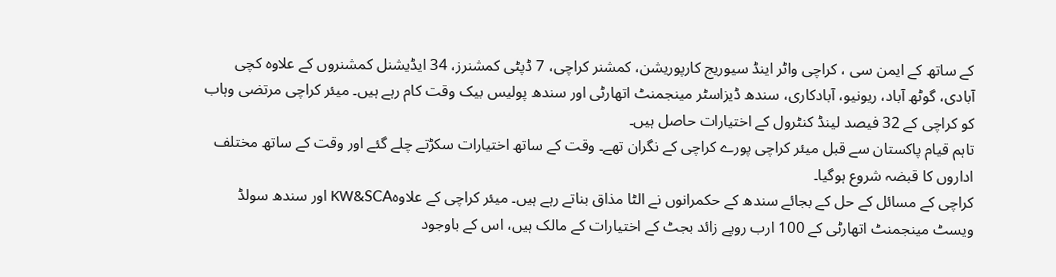کے ساتھ کے ایمن سی ، کراچی واٹر اینڈ سیوریج کارپوریشن، کمشنر کراچی، 7 ڈپٹی کمشنرز، 34 ایڈیشنل کمشنروں کے علاوہ کچی آبادی، گوٹھ آباد، ریونیو، آبادکاری، سندھ ڈیزاسٹر مینجمنٹ اتھارٹی اور سندھ پولیس بیک وقت کام رہے ہیں۔ میئر کراچی مرتضی وہاب کو کراچی کے 32 فیصد لینڈ کنٹرول کے اختیارات حاصل ہیں۔
تاہم قیام پاکستان سے قبل میئر کراچی پورے کراچی کے نگران تھے۔ وقت کے ساتھ اختیارات سکڑتے چلے گئے اور وقت کے ساتھ مختلف اداروں کا قبضہ شروع ہوگیا۔
کراچی کے مسائل کے حل کے بجائے سندھ کے حکمرانوں نے الٹا مذاق بناتے رہے ہیں۔ میئر کراچی کے علاوہKW&SCA اور سندھ سولڈ ویسٹ مینجمنٹ اتھارٹی کے 100 ارب روپے زائد بجٹ کے اختیارات کے مالک ہیں، اس کے باوجود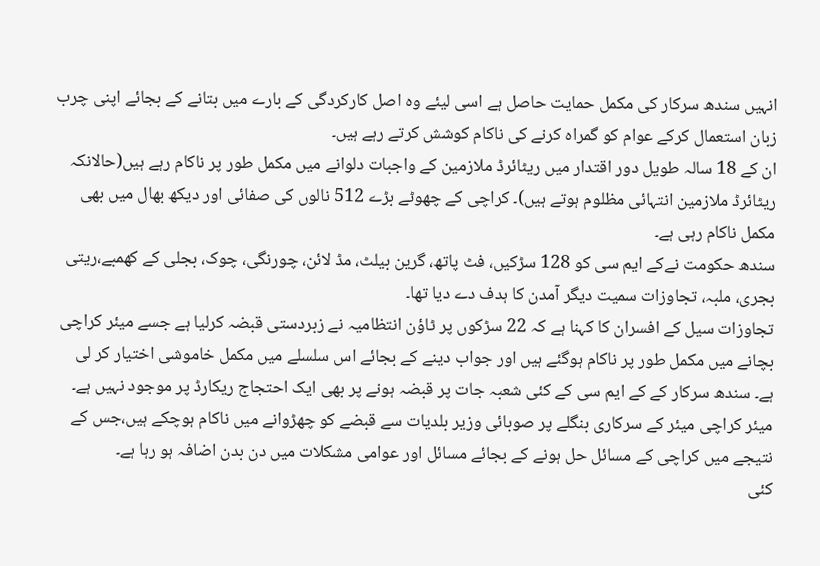انہیں سندھ سرکار کی مکمل حمایت حاصل ہے اسی لیئے وہ اصل کارکردگی کے بارے میں بتانے کے بجائے اپنی چرب زبان استعمال کرکے عوام کو گمراہ کرنے کی ناکام کوشش کرتے رہے ہیں۔
ان کے 18 سالہ طویل دور اقتدار میں ریٹائرڈ ملازمین کے واجبات دلوانے میں مکمل طور پر ناکام رہے ہیں(حالانکہ ریٹائرڈ ملازمین انتہائی مظلوم ہوتے ہیں)۔ کراچی کے چھوٹے بڑے 512 نالوں کی صفائی اور دیکھ بھال میں بھی مکمل ناکام رہی ہے۔
سندھ حکومت نےکے ایم سی کو 128 سڑکیں، فٹ پاتھ، گرین بیلٹ، مڈ لائن، چورنگی، چوک، بجلی کے کھمبے،ریتی بجری، ملبہ، تجاوزات سمیت دیگر آمدن کا ہدف دے دیا تھا۔
تجاوزات سیل کے افسران کا کہنا ہے کہ 22 سڑکوں پر ٹاؤن انتظامیہ نے زبردستی قبضہ کرلیا ہے جسے میئر کراچی بچانے میں مکمل طور پر ناکام ہوگئے ہیں اور جواب دینے کے بجائے اس سلسلے میں مکمل خاموشی اختیار کر لی ہے۔ سندھ سرکار کے کے ایم سی کے کئی شعبہ جات پر قبضہ ہونے پر بھی ایک احتجاج ریکارڈ پر موجود نہیں ہے۔
میئر کراچی میئر کے سرکاری بنگلے پر صوبائی وزیر بلدیات سے قبضے کو چھڑوانے میں ناکام ہوچکے ہیں،جس کے نتیجے میں کراچی کے مسائل حل ہونے کے بجائے مسائل اور عوامی مشکلات میں دن بدن اضافہ ہو رہا ہے۔
کئی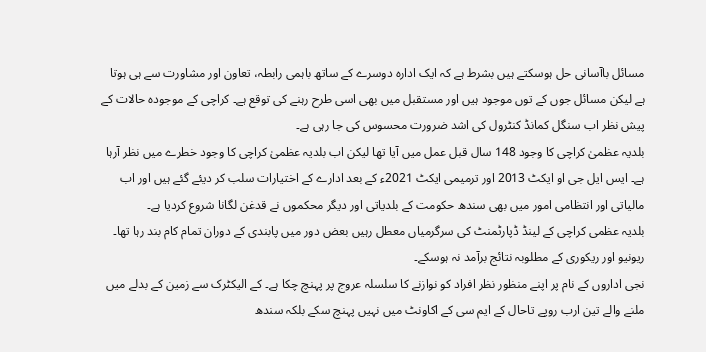مسائل باآسانی حل ہوسکتے ہیں بشرط ہے کہ ایک ادارہ دوسرے کے ساتھ باہمی رابطہ، تعاون اور مشاورت سے ہی ہوتا ہے لیکن مسائل جوں کے توں موجود ہیں اور مستقبل میں بھی اسی طرح رہنے کی توقع ہے۔ کراچی کے موجودہ حالات کے پیش نظر اب سنگل کمانڈ کنٹرول کی اشد ضرورت محسوس کی جا رہی ہے۔
بلدیہ عظمیٰ کراچی کا وجود 148 سال قبل عمل میں آیا تھا لیکن اب بلدیہ عظمیٰ کراچی کا وجود خطرے میں نظر آرہا ہے۔ ایس ایل جی او ایکٹ 2013 اور ترمیمی ایکٹ 2021ء کے بعد ادارے کے اختیارات سلب کر دیئے گئے ہیں اور اب مالیاتی اور انتظامی امور میں بھی سندھ حکومت کے بلدیاتی اور دیگر محکموں نے قدغن لگانا شروع کردیا ہے۔
بلدیہ عظمی کراچی کے لینڈ ڈپارٹمنٹ کی سرگرمیاں معطل رہیں بعض دور میں پابندی کے دوران تمام کام بند رہا تھا۔ ریونیو اور ریکوری کے مطلوبہ نتائج برآمد نہ ہوسکے۔
نجی اداروں کے نام پر اپنے منظور نظر افراد کو نوازنے کا سلسلہ عروج پر پہنچ چکا ہے۔ کے الیکٹرک سے زمین کے بدلے میں ملنے والے تین ارب روپے تاحال کے ایم سی کے اکاونٹ میں نہیں پہنچ سکے بلکہ سندھ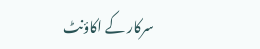سرکار کے اکاؤنٹ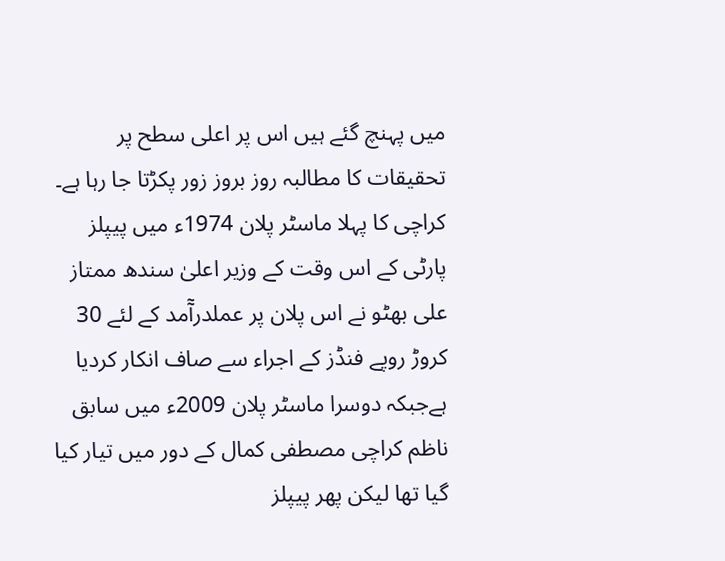میں پہنچ گئے ہیں اس پر اعلی سطح پر تحقیقات کا مطالبہ روز بروز زور پکڑتا جا رہا ہے۔
کراچی کا پہلا ماسٹر پلان 1974ء میں پیپلز پارٹی کے اس وقت کے وزیر اعلیٰ سندھ ممتاز علی بھٹو نے اس پلان پر عملدرآٓمد کے لئے 30 کروڑ روپے فنڈز کے اجراء سے صاف انکار کردیا ہےجبکہ دوسرا ماسٹر پلان 2009ء میں سابق ناظم کراچی مصطفی کمال کے دور میں تیار کیا گیا تھا لیکن پھر پیپلز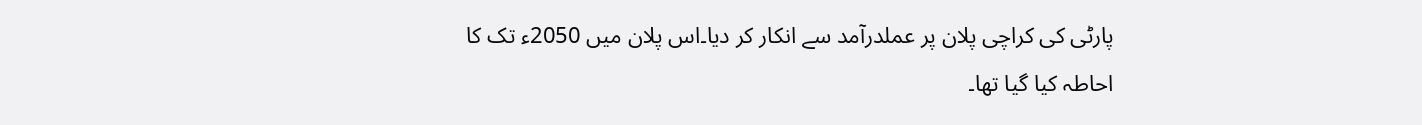پارٹی کی کراچی پلان پر عملدرآمد سے انکار کر دیا۔اس پلان میں 2050ء تک کا احاطہ کیا گیا تھا۔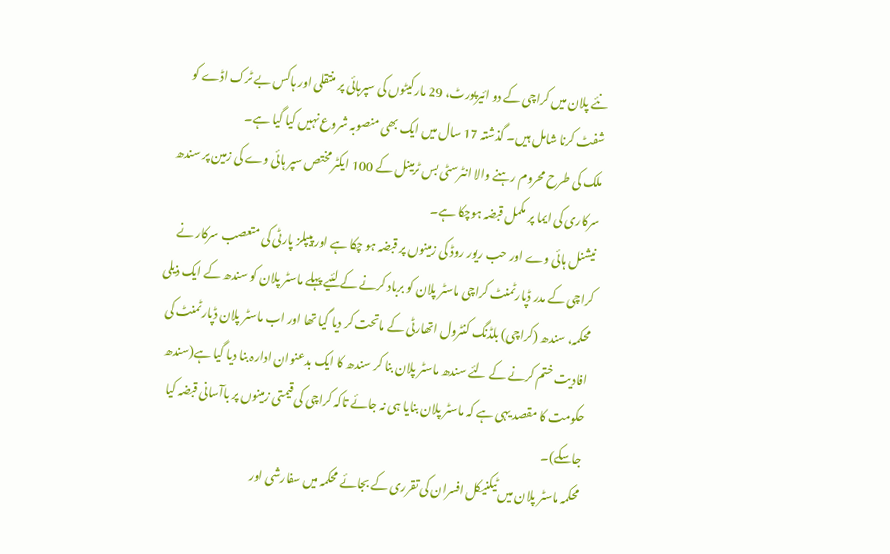نئے پلان میں کراچی کے دو ائیرپورٹ، 29 مارکیٹوں کی سپرہائی پر منتقلی اور ہاکس بے ٹرک اڈے کو شفٹ کرنا شامل ہیں۔ گذشتہ 17 سال میں ایک بھی منصوبہ شروع نہیں کیا گیا ہے۔
ملک کی طرح محروم رہنے والا انٹرسٹی بس ٹرمینل کے 100 ایکٹر مختص سپر ہائی وے کی زمین پر سندھ سرکاری کی ایما پر مکمل قبضہ ہوچکا ہے۔
نیشنل ہائی وے اور حب ریور روڈ کی زمینوں پر قبضہ ہو چکا ہے اور پیپلز پارٹی کی متعصب سرکار نے کراچی کے مدر ڈپارٹمنٹ کراچی ماسٹر پلان کو برباد کرنے کے لئیے پہلے ماسٹر پلان کو سندھ کے ایک ذیلی محکمہ، سندھ (کراچی) بلڈنگ کنٹرول اتھارٹی کے ماتحت کر دیا گیا تھا اور اب ماسٹر پلان ڈپارٹمنٹ کی افادیت ختم کرنے کے لئے سندھ ماسٹر پلان بنا کر سندھ کا ایک بدعنوان ادارہ بنا دیا گیا ہے(سندھ حکومت کا مقصد یہی ہے کہ ماسٹر پلان بنایا ہی نہ جائے تاکہ کراچی کی قیمتی زمینوں پر باآسانی قبضہ کیا جاسکے)۔
محکمہ ماسٹر پلان میں ٹیکنیکل افسران کی تقرری کے بجائے محکمہ میں سفارشی اور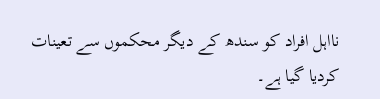نااہل افراد کو سندھ کے دیگر محکموں سے تعینات کردیا گیا ہے۔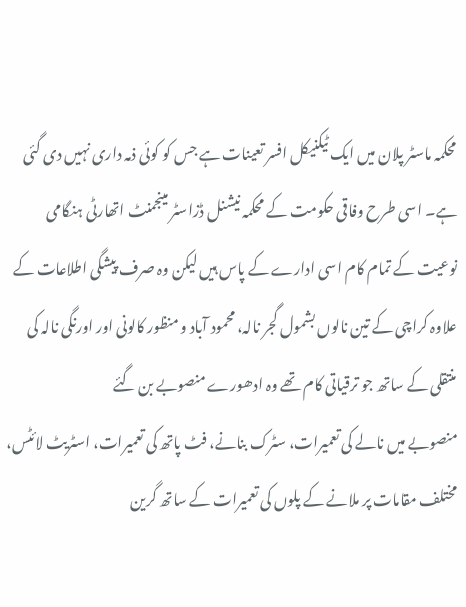محکمہ ماسٹر پلان میں ایک ٹیکنیکل افسر تعینات ہے جس کو کوئی ذمہ داری نہیں دی گئی ہے۔ اسی طرح وفاقی حکومت کے محکمہ نیشنل ڈزاسٹر مینجمنٹ اتھارٹی ہنگامی نوعیت کے تمام کام اسی ادارے کے پاس ہیں لیکن وہ صرف پیشگی اطلاعات کے علاوہ کراچی کے تین نالوں بشمول گجر نالہ، محمود آباد و منظور کالونی اور اورنگی نالہ کی منتقلی کے ساتھ جو ترقیاتی کام تھے وہ ادھورے منصوبے بن گئے
منصوبے میں نالے کی تعمیرات، سٹرک بنانے، فٹ پاتھ کی تعمیرات، اسٹریٹ لائٹس، مختلف مقامات پر ملانے کے پلوں کی تعمیرات کے ساتھ گرین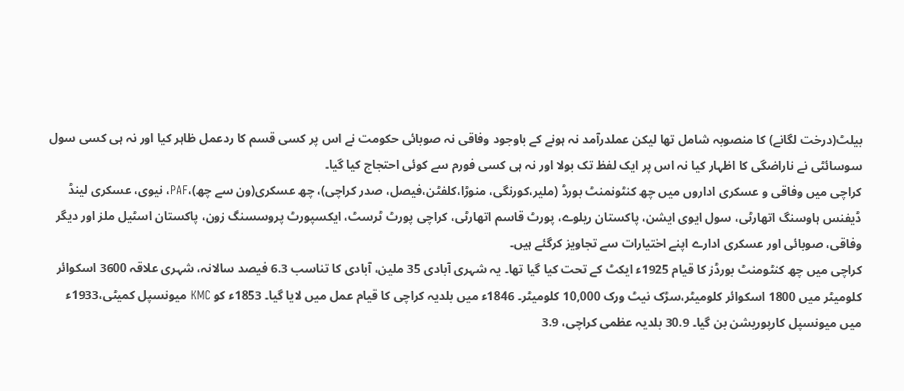بیلٹ(درخت لگانے) کا منصوبہ شامل تھا لیکن عملدرآمد نہ ہونے کے باوجود وفاقی نہ صوبائی حکومت نے اس پر کسی قسم کا ردعمل ظاہر کیا اور نہ ہی کسی سول سوسائٹی نے ناراضگی کا اظہار کیا نہ اس پر ایک لفظ تک بولا اور نہ ہی کسی فورم سے کوئی احتجاج کیا گیا۔
کراچی میں وفاقی و عسکری اداروں میں چھ کنٹونمنٹ بورڈ (ملیر،کورنگی، منوڑا،کلفٹن،فیصل، صدر کراچی)، چھ عسکری(ون سے چھ)،PAF، نیوی، عسکری لینڈ ڈیفنس ہاوسنگ اتھارٹی، سول ایوی ایشن، پاکستان ریلوے، پورٹ قاسم اتھارٹی، کراچی پورٹ ٹرسٹ، ایکسپورٹ پروسسنگ زون، پاکستان اسٹیل ملز اور دیگر وفاقی، صوبائی اور عسکری ادارے اپنے اختیارات سے تجاویز کرگئے ہیں۔
کراچی میں چھ کنٹومنٹ بورڈز کا قیام 1925ء ایکٹ کے تحت کیا گیا تھا۔ یہ شہری آبادی 35 ملین، آبادی کا تناسب 6.3 فیصد سالانہ، شہری علاقہ 3600 اسکوائر کلومیٹر میں 1800 اسکوائر کلومیٹر،سڑک نیٹ ورک 10,000 کلومیٹر۔ 1846ء میں بلدیہ کراچی کا قیام عمل میں لایا گیا۔ 1853ء کو KMC میونسپل کمیٹی،1933ء میں میونسپل کارپوریشن بن گیا۔ 30.9 بلدیہ عظمی کراچی، 3.9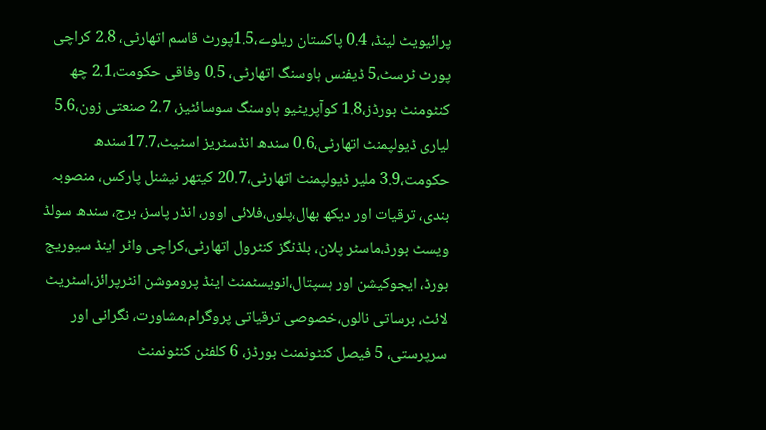پرائیویٹ لینڈ، 0.4 پاکستان ریلوے،1.5پورٹ قاسم اتھارٹی، 2.8 کراچی پورٹ ٹرسٹ،5 ڈیفنس ہاوسنگ اتھارٹی، 0.5 وفاقی حکومت،2.1 چھ کنٹومنٹ بورڈز،1.8 کوآپریٹیو ہاوسنگ سوسائٹیز، 2.7 صنعتی زون،5.6 لیاری ڈیولپمنٹ اتھارٹی،0.6 سندھ انڈسٹریز اسٹیٹ،17.7سندھ حکومت،3.9 ملیر ڈیولپمنٹ اتھارٹی،20.7 کیتھر نیشنل پارکس، منصوبہ بندی، ترقیات اور دیکھ بھال،پلوں،فلائی اوور، انڈر پاسز، برج، سندھ سولڈ ویسٹ بورڈ،ماسٹر پلان، بلڈنگز کنٹرول اتھارٹی،کراچی واٹر اینڈ سیوریج بورڈ، ایجوکیشن اور ہسپتال،انویسٹمنٹ اینڈ پروموشن انٹرپرائز،اسٹریٹ لائٹ، برساتی نالوں،خصوصی ترقیاتی پروگرام،مشاورت، نگرانی اور سرپرستی، 5 فیصل کنٹونمنٹ بورڈز، 6 کلفٹن کنٹونمنٹ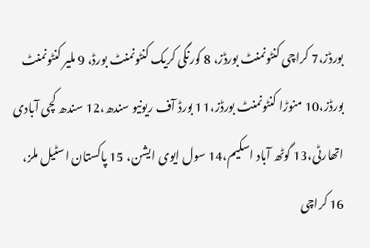بورڈز،7 کراچی کنٹونمنٹ بورڈز، 8 کورنگی کریک کنٹونمنٹ بورڈ، 9 ملیر کنٹونمنٹ بورڈز،10 منوڑا کنٹونمنٹ بورڈز،11 بورڈ آف ریونیو سندھ،12 سندھ کچی آبادی اتھارٹی،13 گوٹھ آباد اسکیم،14 سول ایوی ایشن، 15 پاکستان اسٹیل ملز، 16 کراچی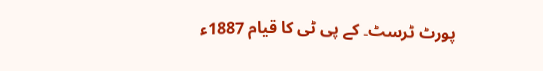پورٹ ٹرسٹ۔ کے پی ٹی کا قیام 1887ء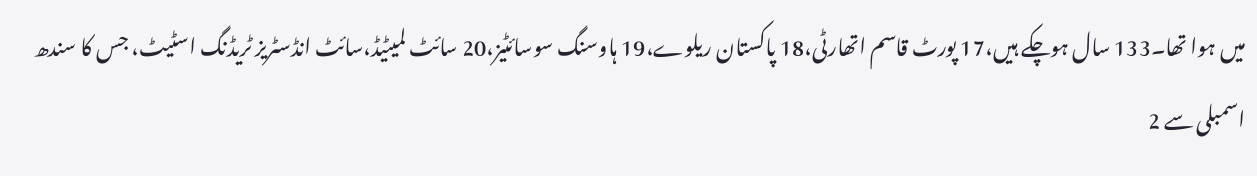میں ہوا تھا۔133 سال ہوچکے ہیں،17 پورٹ قاسم اتھارٹی،18 پاکستان ریلوے،19 ہاوسنگ سوسائٹیز،20 سائٹ لمیٹیڈ،سائٹ انڈسٹریز ٹریڈنگ اسٹیٹ، جس کا سندھ اسمبلی سے 2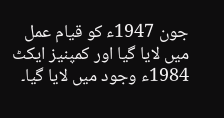جون 1947ء کو قیام عمل میں لایا گیا اور کمپنیز ایکٹ 1984ء وجود میں لایا گیا۔